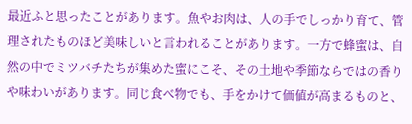最近ふと思ったことがあります。魚やお肉は、人の手でしっかり育て、管理されたものほど美味しいと言われることがあります。一方で蜂蜜は、自然の中でミツバチたちが集めた蜜にこそ、その土地や季節ならではの香りや味わいがあります。同じ食べ物でも、手をかけて価値が高まるものと、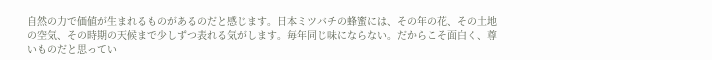自然の力で価値が生まれるものがあるのだと感じます。日本ミツバチの蜂蜜には、その年の花、その土地の空気、その時期の天候まで少しずつ表れる気がします。毎年同じ味にならない。だからこそ面白く、尊いものだと思ってい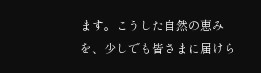ます。こうした自然の恵みを、少しでも皆さまに届けら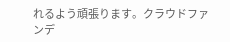れるよう頑張ります。クラウドファンデ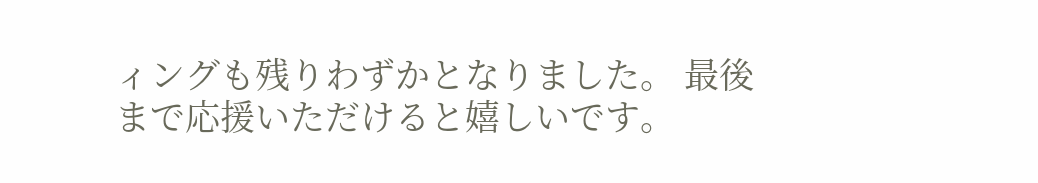ィングも残りわずかとなりました。 最後まで応援いただけると嬉しいです。